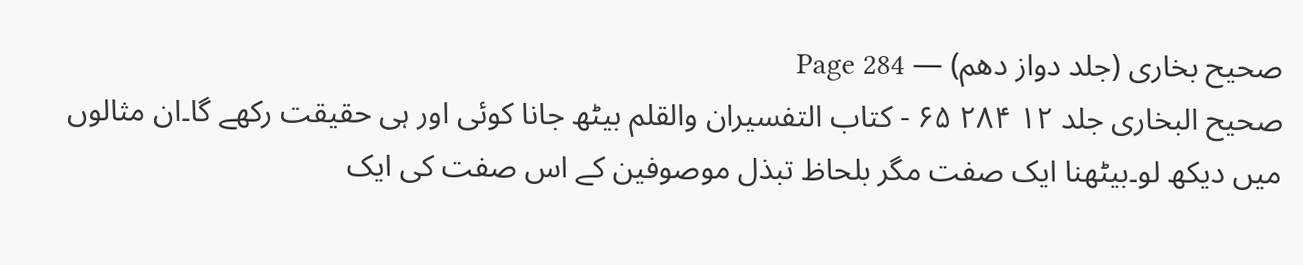صحیح بخاری (جلد دواز دھم) — Page 284
صحیح البخاری جلد ۱۲ ۲۸۴ ۶۵ - کتاب التفسيران والقلم بیٹھ جانا کوئی اور ہی حقیقت رکھے گا۔ان مثالوں میں دیکھ لو۔بیٹھنا ایک صفت مگر بلحاظ تبذل موصوفین کے اس صفت کی ایک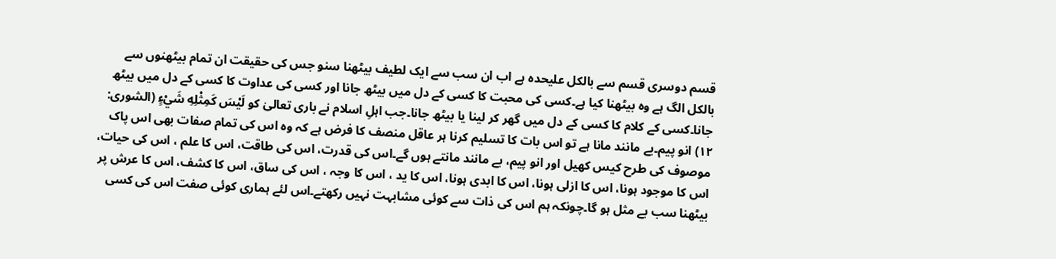قسم دوسری قسم سے بالکل علیحدہ ہے اب ان سب سے ایک لطیف بیٹھنا سنو جس کی حقیقت ان تمام بیٹھنوں سے بالکل الگ ہے وہ بیٹھنا کیا ہے۔کسی کی محبت کا کسی کے دل میں بیٹھ جانا اور کسی کی عداوت کا کسی کے دل میں بیٹھ جانا۔کسی کے کلام کا کسی کے دل میں گھر کر لینا یا بیٹھ جانا۔جب اہلِ اسلام نے باری تعالیٰ کو لَيْسَ كَمِثْلِهِ شَيْءٍ (الشورى: ۱۲) انو پیم۔بے مانند مانا ہے تو اس بات کا تسلیم کرنا ہر عاقل منصف کا فرض ہے کہ وہ اس کی تمام صفات بھی اس پاک موصوف کی طرح کیس کھیل اور انو پیم، بے مانند مانتے ہوں گے۔اس کی قدرت، اس کی طاقت، اس کا علم ، اس کی حیات، اس کا موجود ہونا، اس کا ازلی ہونا، اس کا ابدی ہونا، اس کا ید ، اس کا وجہ ، اس کی ساق، اس کا کشف، اس کا عرش پر بیٹھنا سب بے مثل ہو گا۔چونکہ ہم اس کی ذات سے کوئی مشابہت نہیں رکھتے۔اس لئے ہماری کوئی صفت اس کی کسی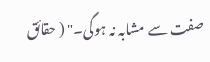صفت سے مشابہ نہ ہوگی۔" ( حقائق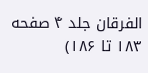الفرقان جلد ۴ صفحه ۱۸۳ تا ۱۸۶)